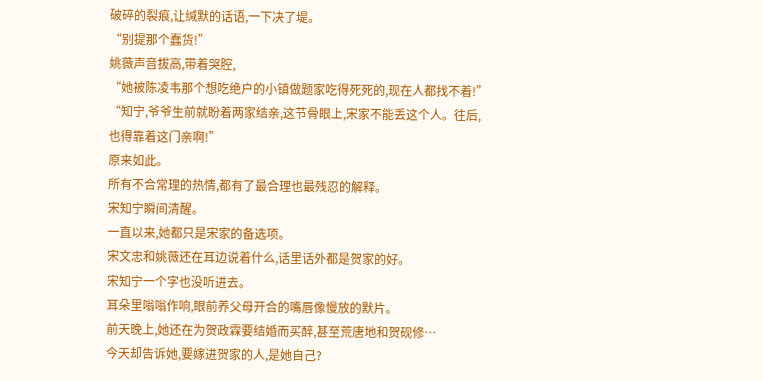破碎的裂痕,让缄默的话语,一下决了堤。
“别提那个蠢货!”
姚薇声音拔高,带着哭腔,
“她被陈凌韦那个想吃绝户的小镇做题家吃得死死的,现在人都找不着!”
“知宁,爷爷生前就盼着两家结亲,这节骨眼上,宋家不能丢这个人。往后,也得靠着这门亲啊!”
原来如此。
所有不合常理的热情,都有了最合理也最残忍的解释。
宋知宁瞬间清醒。
一直以来,她都只是宋家的备选项。
宋文忠和姚薇还在耳边说着什么,话里话外都是贺家的好。
宋知宁一个字也没听进去。
耳朵里嗡嗡作响,眼前养父母开合的嘴唇像慢放的默片。
前天晚上,她还在为贺政霖要结婚而买醉,甚至荒唐地和贺砚修…
今天却告诉她,要嫁进贺家的人,是她自己?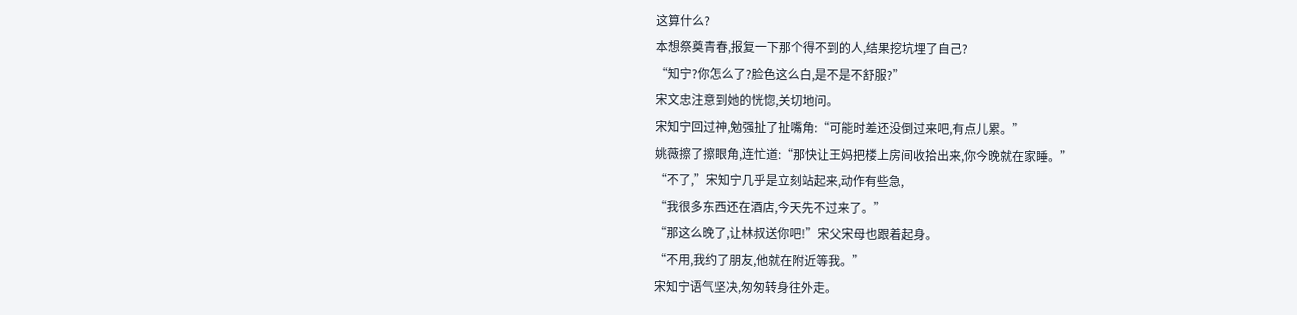这算什么?
本想祭奠青春,报复一下那个得不到的人,结果挖坑埋了自己?
“知宁?你怎么了?脸色这么白,是不是不舒服?”
宋文忠注意到她的恍惚,关切地问。
宋知宁回过神,勉强扯了扯嘴角:“可能时差还没倒过来吧,有点儿累。”
姚薇擦了擦眼角,连忙道:“那快让王妈把楼上房间收拾出来,你今晚就在家睡。”
“不了,”宋知宁几乎是立刻站起来,动作有些急,
“我很多东西还在酒店,今天先不过来了。”
“那这么晚了,让林叔送你吧!”宋父宋母也跟着起身。
“不用,我约了朋友,他就在附近等我。”
宋知宁语气坚决,匆匆转身往外走。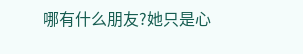哪有什么朋友?她只是心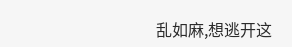乱如麻,想逃开这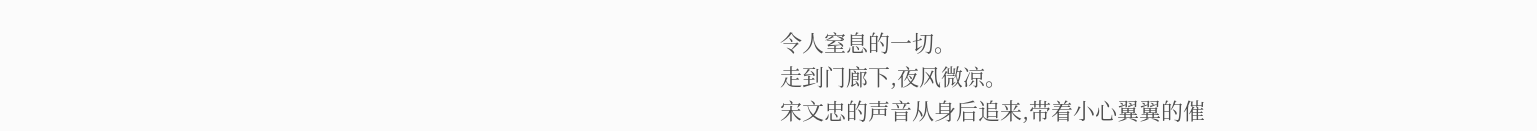令人窒息的一切。
走到门廊下,夜风微凉。
宋文忠的声音从身后追来,带着小心翼翼的催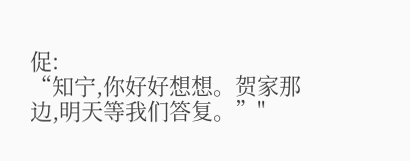促:
“知宁,你好好想想。贺家那边,明天等我们答复。”"